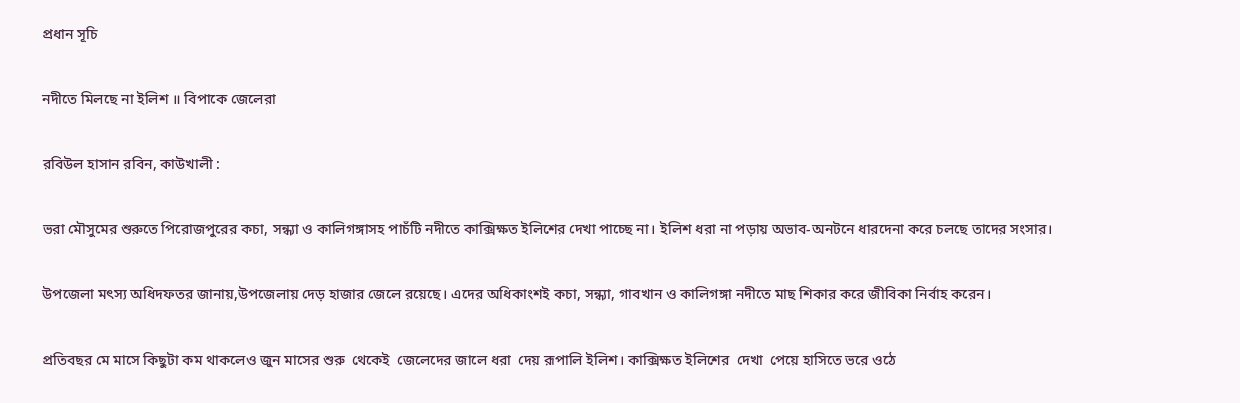প্রধান সূচি

নদীতে মিলছে না ইলিশ ॥ বিপাকে জেলেরা

রবিউল হাসান রবিন, কাউখালী :

ভরা মৌসুমের শুরুতে পিরোজপুরের কচা, সন্ধ্যা ও কালিগঙ্গাসহ পাচঁটি নদীতে কাক্সিক্ষত ইলিশের দেখা পাচ্ছে না। ইলিশ ধরা না পড়ায় অভাব-অনটনে ধারদেনা করে চলছে তাদের সংসার।

উপজেলা মৎস্য অধিদফতর জানায়,উপজেলায় দেড় হাজার জেলে রয়েছে। এদের অধিকাংশই কচা, সন্ধ্যা, গাবখান ও কালিগঙ্গা নদীতে মাছ শিকার করে জীবিকা নির্বাহ করেন।

প্রতিবছর মে মাসে কিছুটা কম থাকলেও জুন মাসের শুরু  থেকেই  জেলেদের জালে ধরা  দেয় রূপালি ইলিশ। কাক্সিক্ষত ইলিশের  দেখা  পেয়ে হাসিতে ভরে ওঠে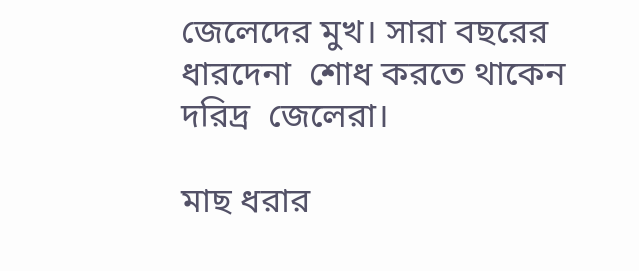জেলেদের মুখ। সারা বছরের ধারদেনা  শোধ করতে থাকেন দরিদ্র  জেলেরা।

মাছ ধরার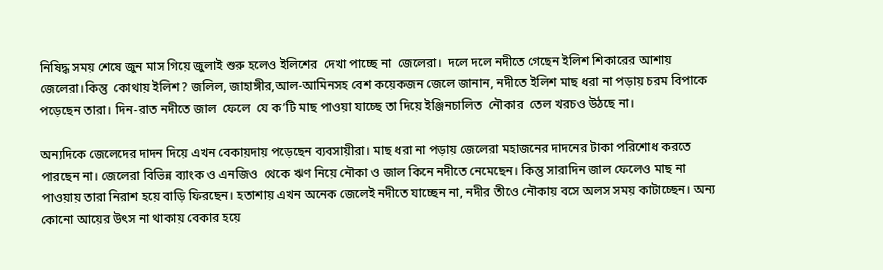নিষিদ্ধ সময় শেষে জুন মাস গিয়ে জুলাই শুরু হলেও ইলিশের  দেখা পাচ্ছে না  জেলেরা।  দলে দলে নদীতে গেছেন ইলিশ শিকারের আশায় জেলেরা।কিন্তু  কোথায় ইলিশ? জলিল, জাহাঙ্গীর,আল-আমিনসহ বেশ কয়েকজন জেলে জানান, নদীতে ইলিশ মাছ ধরা না পড়ায় চরম বিপাকে পড়েছেন তারা। দিন-রাত নদীতে জাল  ফেলে  যে ক’টি মাছ পাওয়া যাচ্ছে তা দিয়ে ইঞ্জিনচালিত  নৌকার  তেল খরচও উঠছে না।

অন্যদিকে জেলেদের দাদন দিয়ে এখন বেকায়দায় পড়েছেন ব্যবসায়ীরা। মাছ ধরা না পড়ায় জেলেরা মহাজনের দাদনের টাকা পরিশোধ করতে পারছেন না। জেলেরা বিভিন্ন ব্যাংক ও এনজিও  থেকে ঋণ নিয়ে নৌকা ও জাল কিনে নদীতে নেমেছেন। কিন্তু সারাদিন জাল ফেলেও মাছ না পাওয়ায় তারা নিরাশ হয়ে বাড়ি ফিরছেন। হতাশায় এখন অনেক জেলেই নদীতে যাচ্ছেন না, নদীর তীওে নৌকায় বসে অলস সময় কাটাচ্ছেন। অন্য কোনো আয়ের উৎস না থাকায় বেকার হয়ে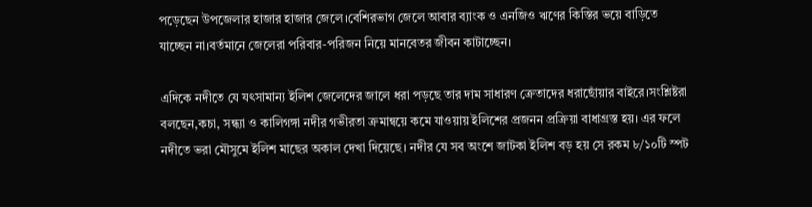পড়েছেন উপজেলার হাজার হাজার জেলে।বেশিরভাগ জেলে আবার ব্যাংক ও এনজিও ঋণের কিস্তির ভয়ে বাড়িতে যাচ্ছেন না।বর্তমানে জেলেরা পরিবার-পরিজন নিয়ে মানবেতর জীবন কাটাচ্ছেন।

এদিকে নদীতে যে যৎসামান্য ইলিশ জেলেদের জালে ধরা পড়ছে তার দাম সাধারণ ক্রেতাদের ধরাছোঁয়ার বাইরে।সংশ্লিষ্টরা বলছেন,কচা, সন্ধ্যা ও কালিগঙ্গা নদীর গভীরতা ক্রমান্বয়ে কমে যাওয়ায় ইলিশের প্রজনন প্রক্রিয়া বাধাগ্রস্ত হয়। এর ফলে নদীতে ভরা মৌসুমে ইলিশ মাছের অকাল দেখা দিয়েছে। নদীর যে সব অংশে জাটকা ইলিশ বড় হয় সে রকম ৮/১০টি স্পট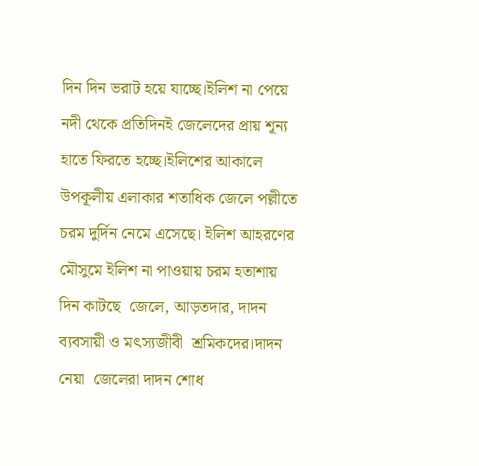দিন দিন ভরাট হয়ে যাচ্ছে।ইলিশ না পেয়ে নদী থেকে প্রতিদিনই জেলেদের প্রায় শূন্য হাতে ফিরতে হচ্ছে।ইলিশের আকালে উপকূলীয় এলাকার শতাধিক জেলে পল্লীতে চরম দুর্দিন নেমে এসেছে। ইলিশ আহরণের মৌসুমে ইলিশ না পাওয়ায় চরম হতাশায় দিন কাটছে  জেলে, আড়তদার, দাদন ব্যবসায়ী ও মৎস্যজীবী  শ্রমিকদের।দাদন নেয়া  জেলেরা দাদন শোধ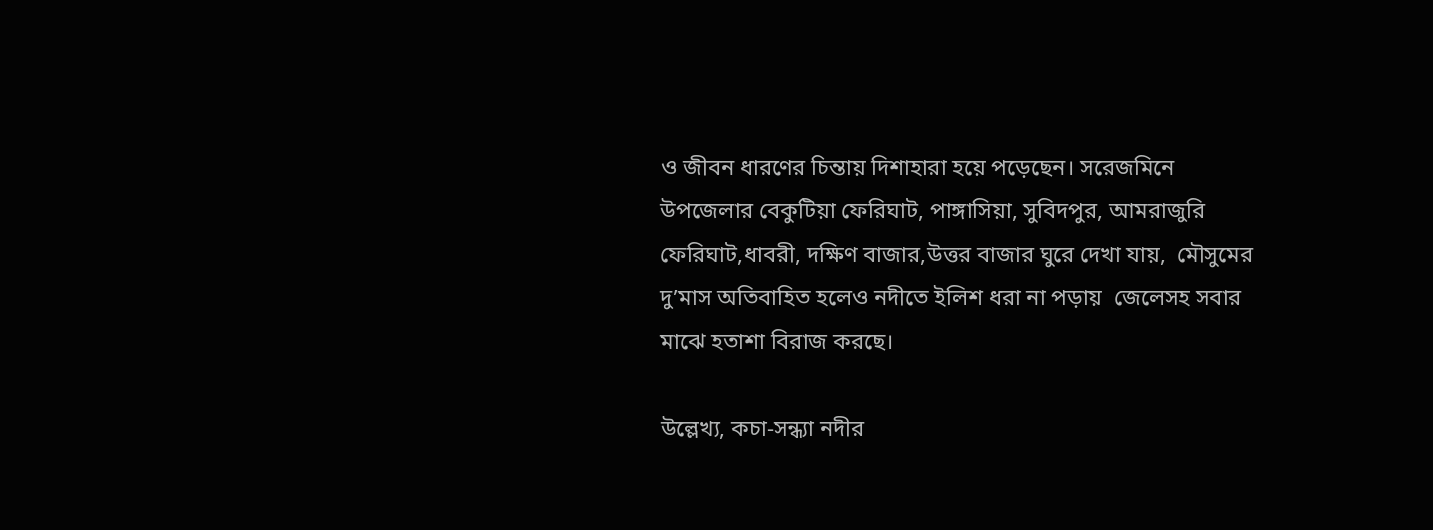ও জীবন ধারণের চিন্তায় দিশাহারা হয়ে পড়েছেন। সরেজমিনে উপজেলার বেকুটিয়া ফেরিঘাট, পাঙ্গাসিয়া, সুবিদপুর, আমরাজুরি ফেরিঘাট,ধাবরী, দক্ষিণ বাজার,উত্তর বাজার ঘুরে দেখা যায়,  মৌসুমের দু’মাস অতিবাহিত হলেও নদীতে ইলিশ ধরা না পড়ায়  জেলেসহ সবার মাঝে হতাশা বিরাজ করছে।

উল্লেখ্য, কচা-সন্ধ্যা নদীর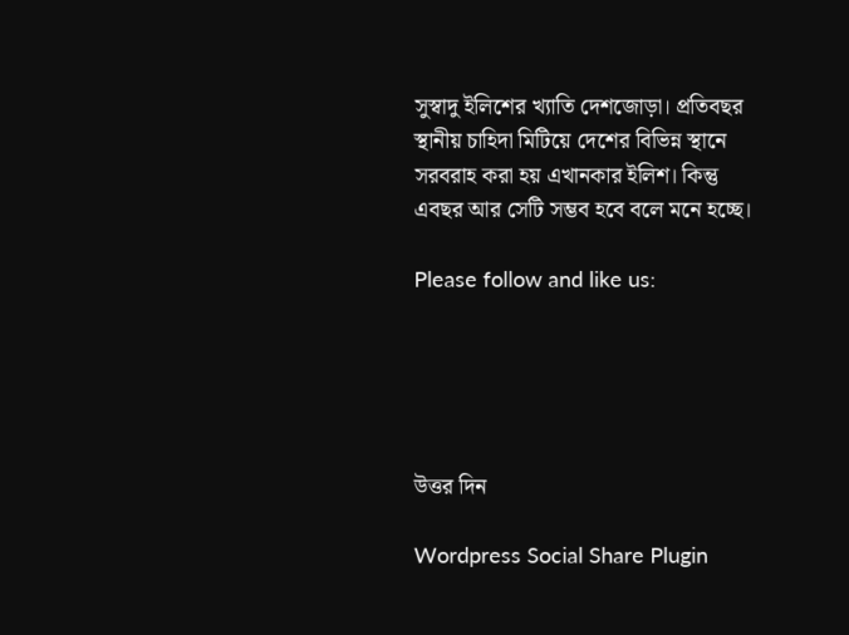সুস্বাদু ইলিশের খ্যাতি দেশজোড়া। প্রতিবছর স্থানীয় চাহিদা মিটিয়ে দেশের বিভিন্ন স্থানে সরবরাহ করা হয় এখানকার ইলিশ। কিন্তু এবছর আর সেটি সম্ভব হবে বলে মনে হচ্ছে।

Please follow and like us:





উত্তর দিন

Wordpress Social Share Plugin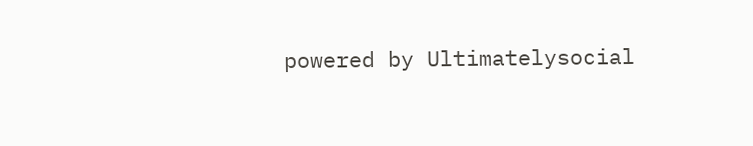powered by Ultimatelysocial